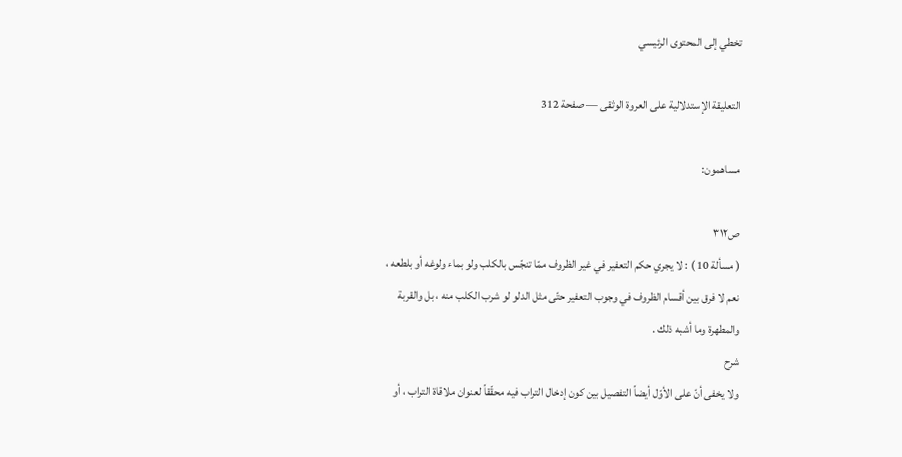تخطي إلى المحتوى الرئيسي

التعليقة الإستدلالية على العروة الوثقى — صفحة 312

مساهمون:

ص٣١٢
( مسألة 10 ) : لا يجري حكم التعفير في غير الظروف ممّا تنجّس بالكلب ولو بماء ولوغه أو بلطعه ، نعم لا فرق بين أقسام الظروف في وجوب التعفير حتّى مثل الدلو لو شرب الكلب منه ، بل والقربة والمطهرة وما أشبه ذلك .
شرح
ولا يخفى أنّ على الأوّل أيضاً التفصيل بين كون إدخال التراب فيه محقّقاً لعنوان ملاقاة التراب ، أو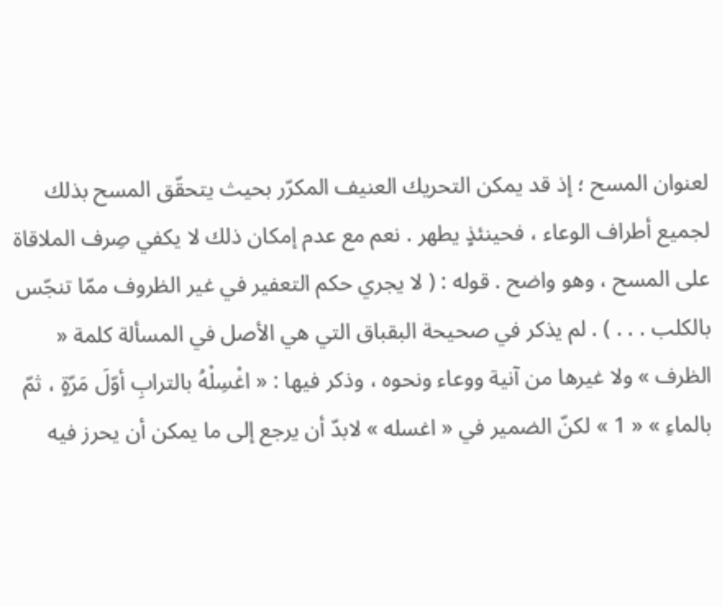لعنوان المسح ؛ إذ قد يمكن التحريك العنيف المكرّر بحيث يتحقّق المسح بذلك لجميع أطراف الوعاء ، فحينئذٍ يطهر . نعم مع عدم إمكان ذلك لا يكفي صِرف الملاقاة على المسح ، وهو واضح . قوله : ( لا يجري حكم التعفير في غير الظروف ممّا تنجّس بالكلب . . . ) . لم يذكر في صحيحة البقباق التي هي الأصل في المسألة كلمة « الظرف » ولا غيرها من آنية ووعاء ونحوه ، وذكر فيها : « اغْسِلْهُ بالترابِ أوّلَ مَرّةٍ ، ثمّ بالماءِ » « 1 » لكنّ الضمير في « اغسله » لابدّ أن يرجع إلى ما يمكن أن يحرز فيه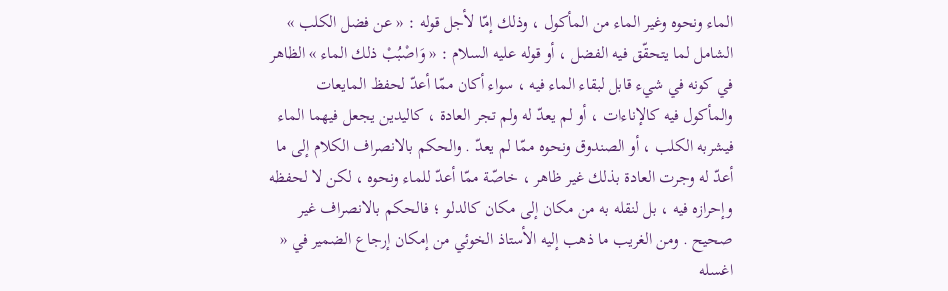الماء ونحوه وغير الماء من المأكول ، وذلك إمّا لأجل قوله : « عن فضل الكلب » الشامل لما يتحقّق فيه الفضل ، أو قوله عليه السلام : « وَاصْبُبْ ذلك الماء » الظاهر في كونه في شيء قابل لبقاء الماء فيه ، سواء أكان ممّا أعدّ لحفظ المايعات والمأكول فيه كالإناءات ، أو لم يعدّ له ولم تجر العادة ، كاليدين يجعل فيهما الماء فيشربه الكلب ، أو الصندوق ونحوه ممّا لم يعدّ . والحكم بالانصراف الكلام إلى ما أعدّ له وجرت العادة بذلك غير ظاهر ، خاصّة ممّا أعدّ للماء ونحوه ، لكن لا لحفظه وإحرازه فيه ، بل لنقله به من مكان إلى مكان كالدلو ؛ فالحكم بالانصراف غير صحيح . ومن الغريب ما ذهب إليه الأستاذ الخوئي من إمكان إرجاع الضمير في « اغسله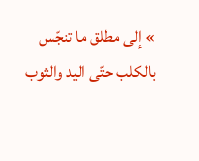» إلى مطلق ما تنجّس بالكلب حتّى اليد والثوب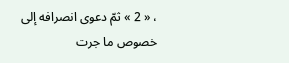، « 2 » ثمّ دعوى انصرافه إلى خصوص ما جرت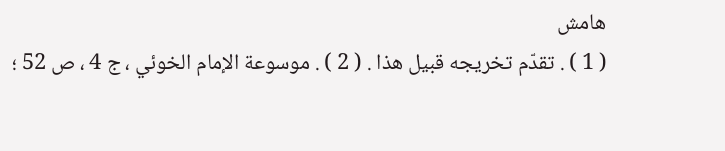هامش
( 1 ) . تقدّم تخريجه قبيل هذا . ( 2 ) . موسوعة الإمام الخوئي ، ج 4 ، ص 52 ؛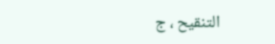التنقيح ، ج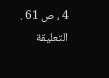4 ، ص 61 .
التعليقة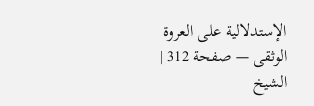الإستدلالية على العروة الوثقى — صفحة 312 | الشيخ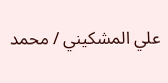علي المشكيني / محمد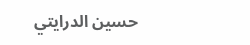حسين الدرايتي